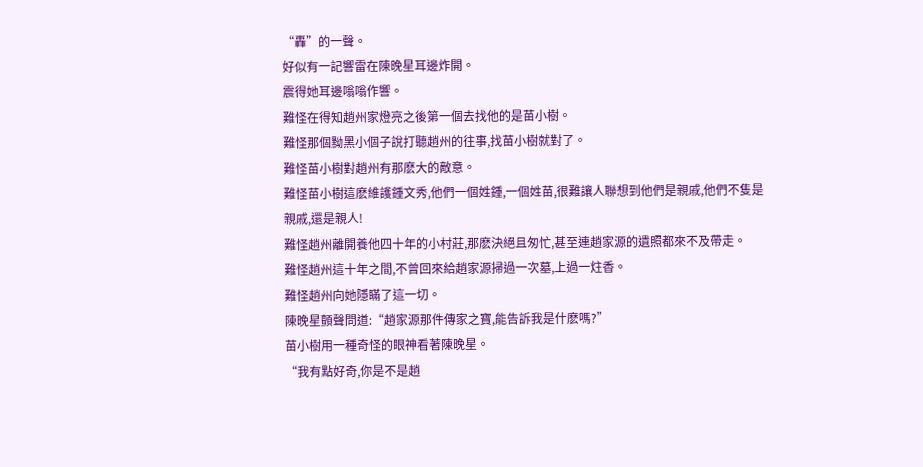“轟”的一聲。
好似有一記響雷在陳晚星耳邊炸開。
震得她耳邊嗡嗡作響。
難怪在得知趙州家燈亮之後第一個去找他的是苗小樹。
難怪那個黝黑小個子說打聽趙州的往事,找苗小樹就對了。
難怪苗小樹對趙州有那麽大的敵意。
難怪苗小樹這麽維護鍾文秀,他們一個姓鍾,一個姓苗,很難讓人聯想到他們是親戚,他們不隻是親戚,還是親人!
難怪趙州離開養他四十年的小村莊,那麽決絕且匆忙,甚至連趙家源的遺照都來不及帶走。
難怪趙州這十年之間,不曾回來給趙家源掃過一次墓,上過一炷香。
難怪趙州向她隱瞞了這一切。
陳晚星顫聲問道:“趙家源那件傳家之寶,能告訴我是什麽嗎?”
苗小樹用一種奇怪的眼神看著陳晚星。
“我有點好奇,你是不是趙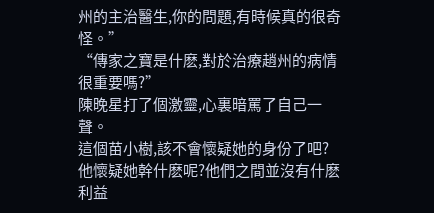州的主治醫生,你的問題,有時候真的很奇怪。”
“傳家之寶是什麽,對於治療趙州的病情很重要嗎?”
陳晚星打了個激靈,心裏暗罵了自己一聲。
這個苗小樹,該不會懷疑她的身份了吧?
他懷疑她幹什麽呢?他們之間並沒有什麽利益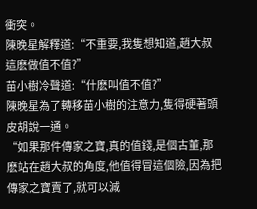衝突。
陳晚星解釋道:“不重要,我隻想知道,趙大叔這麽做值不值?”
苗小樹冷聲道:“什麽叫值不值?”
陳晚星為了轉移苗小樹的注意力,隻得硬著頭皮胡說一通。
“如果那件傳家之寶,真的值錢,是個古董,那麽站在趙大叔的角度,他值得冒這個險,因為把傳家之寶賣了,就可以減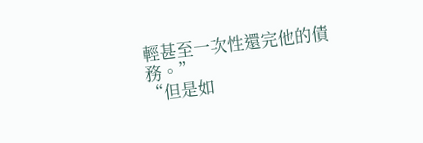輕甚至一次性還完他的債務。”
“但是如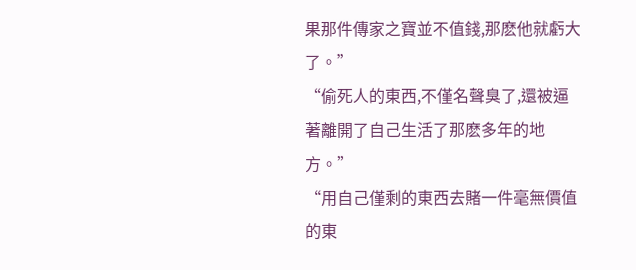果那件傳家之寶並不值錢,那麽他就虧大了。”
“偷死人的東西,不僅名聲臭了,還被逼著離開了自己生活了那麽多年的地方。”
“用自己僅剩的東西去賭一件毫無價值的東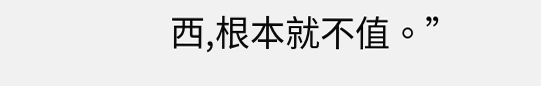西,根本就不值。”